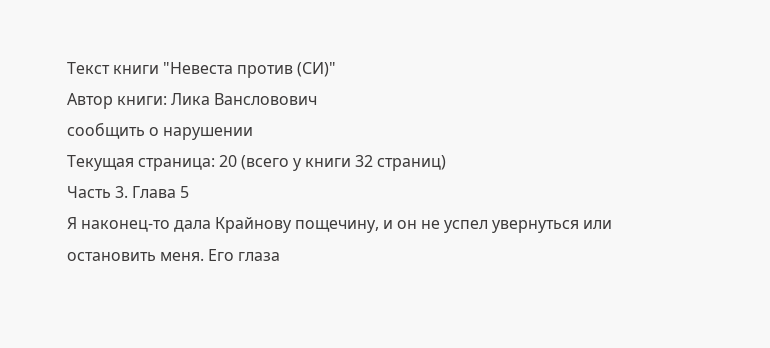Текст книги "Невеста против (СИ)"
Автор книги: Лика Вансловович
сообщить о нарушении
Текущая страница: 20 (всего у книги 32 страниц)
Часть 3. Глава 5
Я наконец-то дала Крайнову пощечину, и он не успел увернуться или остановить меня. Его глаза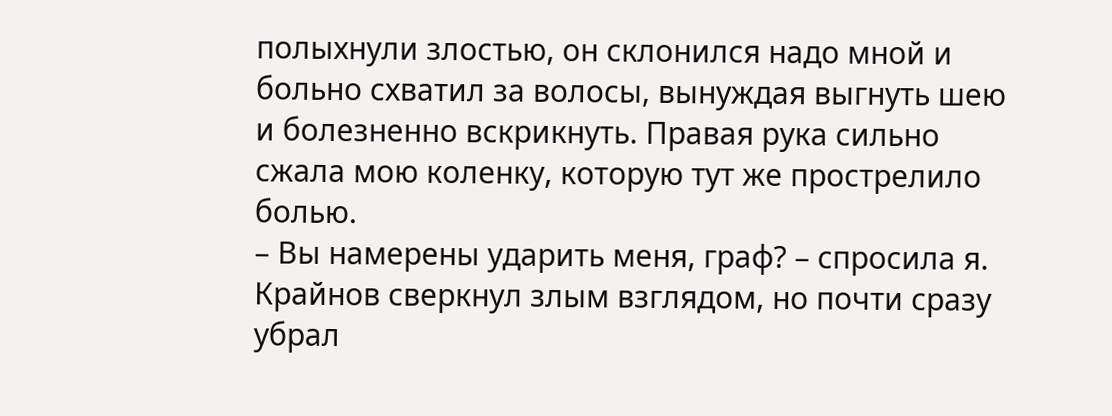полыхнули злостью, он склонился надо мной и больно схватил за волосы, вынуждая выгнуть шею и болезненно вскрикнуть. Правая рука сильно сжала мою коленку, которую тут же прострелило болью.
– Вы намерены ударить меня, граф? – спросила я.
Крайнов сверкнул злым взглядом, но почти сразу убрал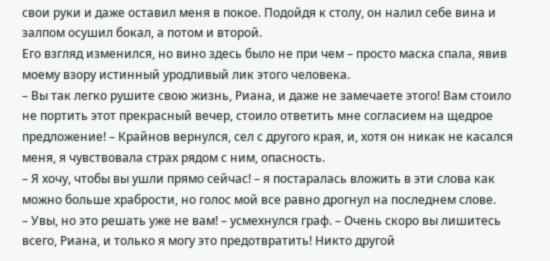свои руки и даже оставил меня в покое. Подойдя к столу, он налил себе вина и залпом осушил бокал, а потом и второй.
Его взгляд изменился, но вино здесь было не при чем – просто маска спала, явив моему взору истинный уродливый лик этого человека.
– Вы так легко рушите свою жизнь, Риана, и даже не замечаете этого! Вам стоило не портить этот прекрасный вечер, стоило ответить мне согласием на щедрое предложение! – Крайнов вернулся, сел с другого края, и, хотя он никак не касался меня, я чувствовала страх рядом с ним, опасность.
– Я хочу, чтобы вы ушли прямо сейчас! – я постаралась вложить в эти слова как можно больше храбрости, но голос мой все равно дрогнул на последнем слове.
– Увы, но это решать уже не вам! – усмехнулся граф. – Очень скоро вы лишитесь всего, Риана, и только я могу это предотвратить! Никто другой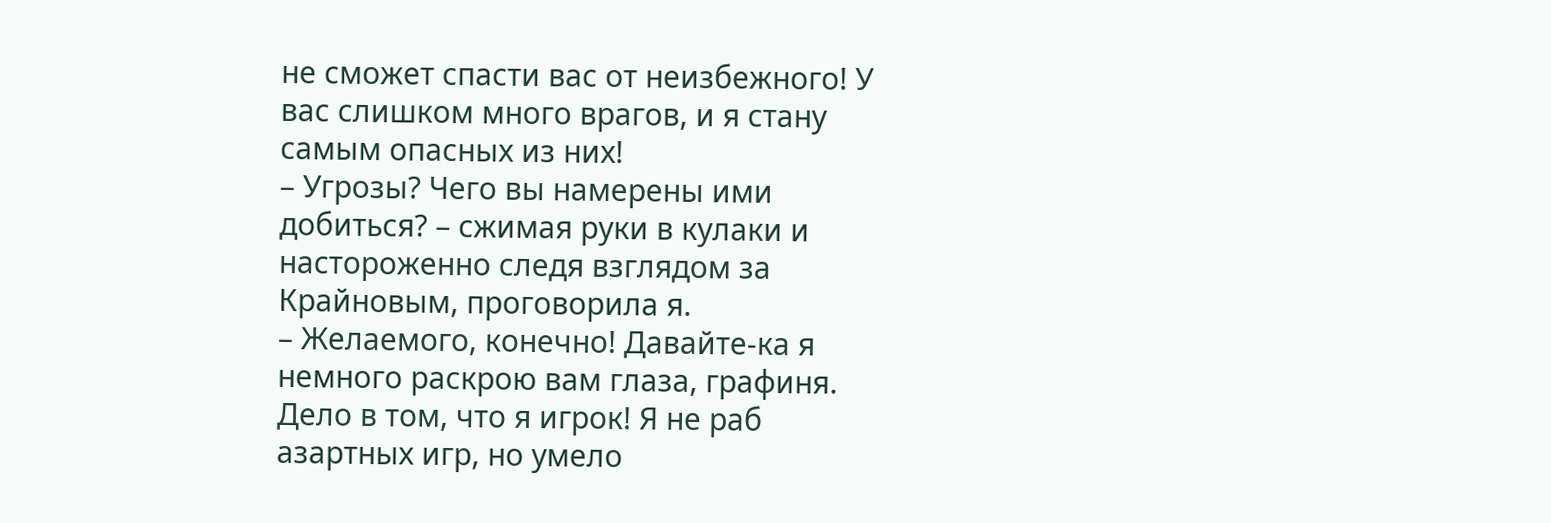не сможет спасти вас от неизбежного! У вас слишком много врагов, и я стану самым опасных из них!
– Угрозы? Чего вы намерены ими добиться? – сжимая руки в кулаки и настороженно следя взглядом за Крайновым, проговорила я.
– Желаемого, конечно! Давайте-ка я немного раскрою вам глаза, графиня. Дело в том, что я игрок! Я не раб азартных игр, но умело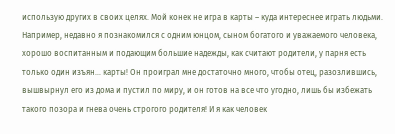использую других в своих целях. Мой конек не игра в карты – куда интереснее играть людьми. Например, недавно я познакомился с одним юнцом, сыном богатого и уважаемого человека, хорошо воспитанным и подающим большие надежды, как считают родители, у парня есть только один изъян… карты! Он проиграл мне достаточно много, чтобы отец, разозлившись, вышвырнул его из дома и пустил по миру, и он готов на все что угодно, лишь бы избежать такого позора и гнева очень строгого родителя! И я как человек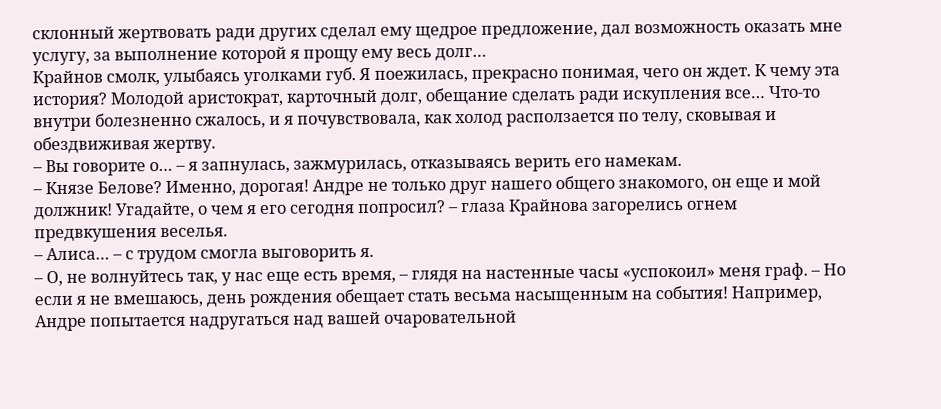склонный жертвовать ради других сделал ему щедрое предложение, дал возможность оказать мне услугу, за выполнение которой я прощу ему весь долг…
Крайнов смолк, улыбаясь уголками губ. Я поежилась, прекрасно понимая, чего он ждет. К чему эта история? Молодой аристократ, карточный долг, обещание сделать ради искупления все… Что-то внутри болезненно сжалось, и я почувствовала, как холод расползается по телу, сковывая и обездвиживая жертву.
– Вы говорите о… – я запнулась, зажмурилась, отказываясь верить его намекам.
– Князе Белове? Именно, дорогая! Андре не только друг нашего общего знакомого, он еще и мой должник! Угадайте, о чем я его сегодня попросил? – глаза Крайнова загорелись огнем предвкушения веселья.
– Алиса… – с трудом смогла выговорить я.
– О, не волнуйтесь так, у нас еще есть время, – глядя на настенные часы «успокоил» меня граф. – Но если я не вмешаюсь, день рождения обещает стать весьма насыщенным на события! Например, Андре попытается надругаться над вашей очаровательной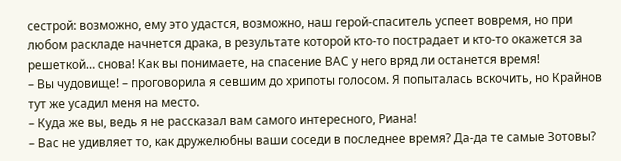сестрой: возможно, ему это удастся, возможно, наш герой-спаситель успеет вовремя, но при любом раскладе начнется драка, в результате которой кто-то пострадает и кто-то окажется за решеткой… снова! Как вы понимаете, на спасение ВАС у него вряд ли останется время!
– Вы чудовище! – проговорила я севшим до хрипоты голосом. Я попыталась вскочить, но Крайнов тут же усадил меня на место.
– Куда же вы, ведь я не рассказал вам самого интересного, Риана!
– Вас не удивляет то, как дружелюбны ваши соседи в последнее время? Да-да те самые Зотовы?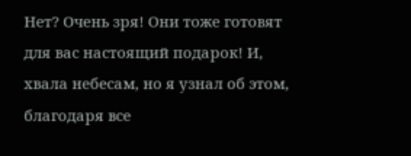Нет? Очень зря! Они тоже готовят для вас настоящий подарок! И, хвала небесам, но я узнал об этом, благодаря все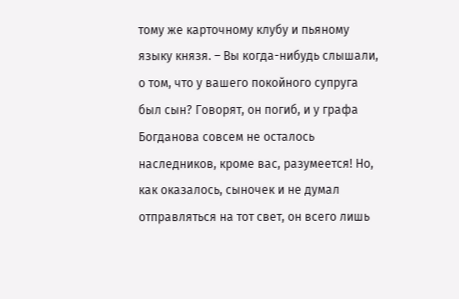тому же карточному клубу и пьяному языку князя. – Вы когда-нибудь слышали, о том, что у вашего покойного супруга был сын? Говорят, он погиб, и у графа Богданова совсем не осталось наследников, кроме вас, разумеется! Но, как оказалось, сыночек и не думал отправляться на тот свет, он всего лишь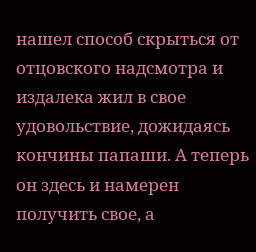нашел способ скрыться от отцовского надсмотра и издалека жил в свое удовольствие, дожидаясь кончины папаши. А теперь он здесь и намерен получить свое, а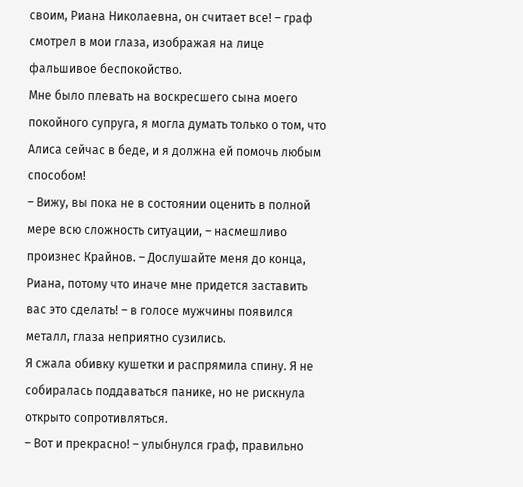своим, Риана Николаевна, он считает все! – граф смотрел в мои глаза, изображая на лице фальшивое беспокойство.
Мне было плевать на воскресшего сына моего покойного супруга, я могла думать только о том, что Алиса сейчас в беде, и я должна ей помочь любым способом!
– Вижу, вы пока не в состоянии оценить в полной мере всю сложность ситуации, – насмешливо произнес Крайнов. – Дослушайте меня до конца, Риана, потому что иначе мне придется заставить вас это сделать! – в голосе мужчины появился металл, глаза неприятно сузились.
Я сжала обивку кушетки и распрямила спину. Я не собиралась поддаваться панике, но не рискнула открыто сопротивляться.
– Вот и прекрасно! – улыбнулся граф, правильно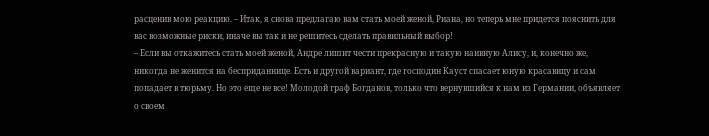расценив мою реакцию. – Итак, я снова предлагаю вам стать моей женой, Риана, но теперь мне придется пояснить для вас возможные риски, иначе вы так и не решитесь сделать правильный выбор!
– Если вы откажитесь стать моей женой, Андре лишит чести прекрасную и такую наивную Алису, и, конечно же, никогда не женится на бесприданнице. Есть и другой вариант, где господин Кауст спасает юную красавицу и сам попадает в тюрьму. Но это еще не все! Молодой граф Богданов, только что вернувшийся к нам из Германии, объявляет о своем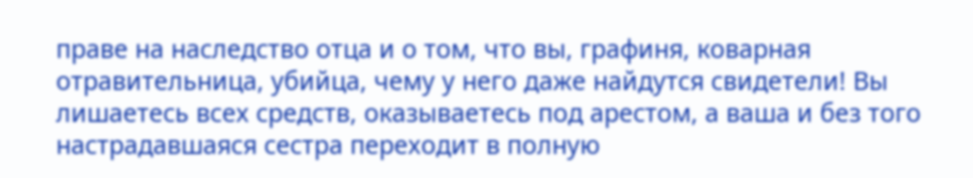праве на наследство отца и о том, что вы, графиня, коварная отравительница, убийца, чему у него даже найдутся свидетели! Вы лишаетесь всех средств, оказываетесь под арестом, а ваша и без того настрадавшаяся сестра переходит в полную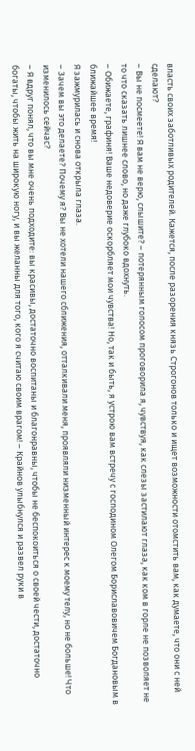власть своих заботливых родителей. Кажется, после разорения князь Строгонов только и ищет возможности отомстить вам, как думаете, что они с ней сделают?
– Вы не посмеете! Я вам не верю, слышите? – потерянным голосом проговорила я, чувствуя, как слезы застилают глаза, как ком в горле не позволяет не то что сказать лишнее слово, но даже глубоко вдохнуть.
– Обижаете, графиня! Ваше недоверие оскорбляет мои чувства! Но, так и быть, я устрою вам встречу с господином Олегом Бориславовичем Богдановым в ближайшее время!
Я зажмурилась и снова открыла глаза.
– Зачем вы это делаете? Почему я? Вы не хотели нашего сближения, отталкивали меня, проявляли низменный интерес к моему телу, но не больше! Что изменилось сейчас?
– Я вдруг понял, что вы мне очень подходите: вы красивы, достаточно воспитаны и благонравны, чтобы не беспокоиться о своей чести, достаточно богаты, чтобы жить на широкую ногу, и вы желанны для того, кого я считаю своим врагом! – Крайнов улыбнулся и развел руки в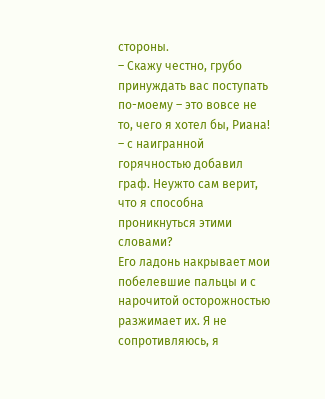стороны.
– Скажу честно, грубо принуждать вас поступать по-моему – это вовсе не то, чего я хотел бы, Риана! – с наигранной горячностью добавил граф. Неужто сам верит, что я способна проникнуться этими словами?
Его ладонь накрывает мои побелевшие пальцы и с нарочитой осторожностью разжимает их. Я не сопротивляюсь, я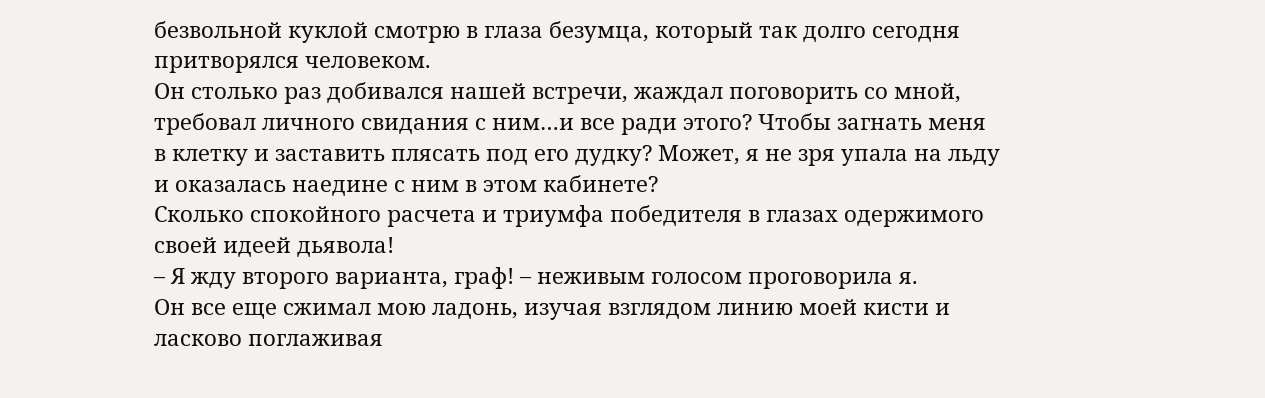безвольной куклой смотрю в глаза безумца, который так долго сегодня притворялся человеком.
Он столько раз добивался нашей встречи, жаждал поговорить со мной, требовал личного свидания с ним…и все ради этого? Чтобы загнать меня в клетку и заставить плясать под его дудку? Может, я не зря упала на льду и оказалась наедине с ним в этом кабинете?
Сколько спокойного расчета и триумфа победителя в глазах одержимого своей идеей дьявола!
– Я жду второго варианта, граф! – неживым голосом проговорила я.
Он все еще сжимал мою ладонь, изучая взглядом линию моей кисти и ласково поглаживая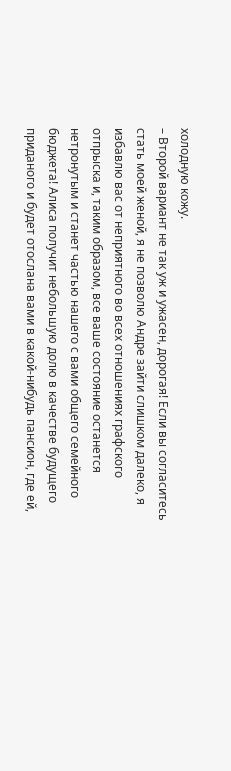холодную кожу.
– Второй вариант не так уж и ужасен, дорогая! Если вы согласитесь стать моей женой, я не позволю Андре зайти слишком далеко, я избавлю вас от неприятного во всех отношениях графского отпрыска и, таким образом, все ваше состояние останется нетронутым и станет частью нашего с вами общего семейного бюджета! Алиса получит небольшую долю в качестве будущего приданого и будет отослана вами в какой-нибудь пансион, где ей,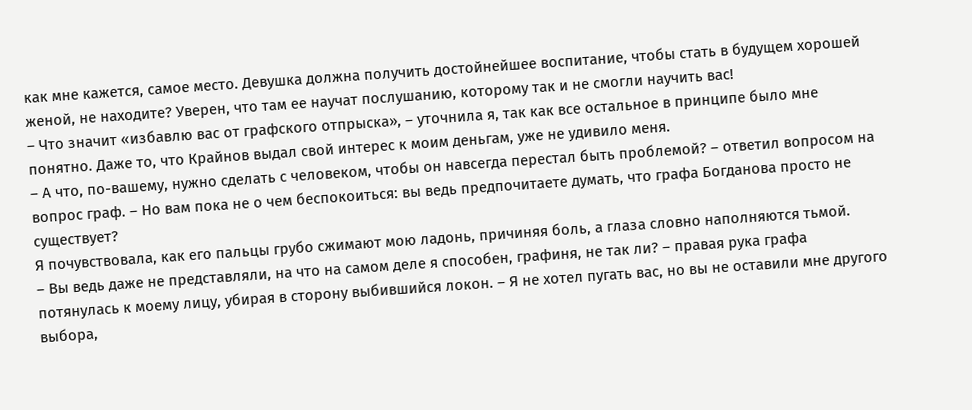как мне кажется, самое место. Девушка должна получить достойнейшее воспитание, чтобы стать в будущем хорошей женой, не находите? Уверен, что там ее научат послушанию, которому так и не смогли научить вас!
– Что значит «избавлю вас от графского отпрыска», – уточнила я, так как все остальное в принципе было мне понятно. Даже то, что Крайнов выдал свой интерес к моим деньгам, уже не удивило меня.
– А что, по-вашему, нужно сделать с человеком, чтобы он навсегда перестал быть проблемой? – ответил вопросом на вопрос граф. – Но вам пока не о чем беспокоиться: вы ведь предпочитаете думать, что графа Богданова просто не существует?
Я почувствовала, как его пальцы грубо сжимают мою ладонь, причиняя боль, а глаза словно наполняются тьмой.
– Вы ведь даже не представляли, на что на самом деле я способен, графиня, не так ли? – правая рука графа потянулась к моему лицу, убирая в сторону выбившийся локон. – Я не хотел пугать вас, но вы не оставили мне другого выбора,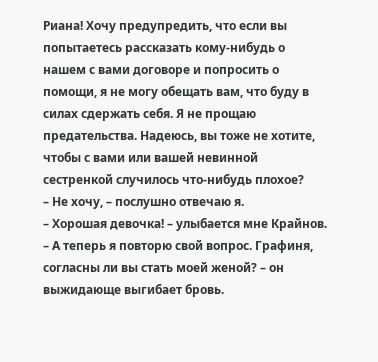Риана! Хочу предупредить, что если вы попытаетесь рассказать кому-нибудь о нашем с вами договоре и попросить о помощи, я не могу обещать вам, что буду в силах сдержать себя. Я не прощаю предательства. Надеюсь, вы тоже не хотите, чтобы с вами или вашей невинной сестренкой случилось что-нибудь плохое?
– Не хочу, – послушно отвечаю я.
– Хорошая девочка! – улыбается мне Крайнов.
– А теперь я повторю свой вопрос. Графиня, согласны ли вы стать моей женой? – он выжидающе выгибает бровь.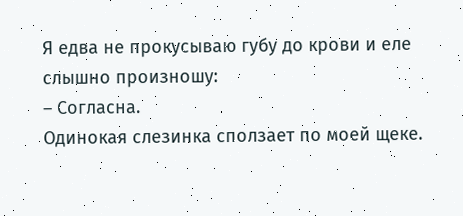Я едва не прокусываю губу до крови и еле слышно произношу:
– Согласна.
Одинокая слезинка сползает по моей щеке.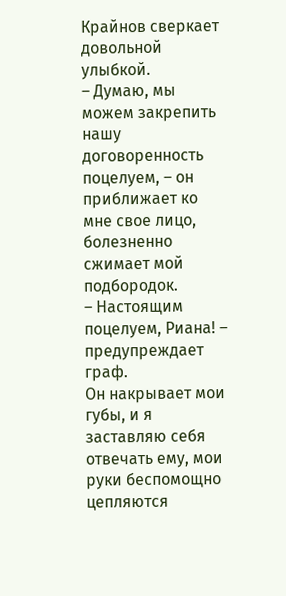Крайнов сверкает довольной улыбкой.
– Думаю, мы можем закрепить нашу договоренность поцелуем, – он приближает ко мне свое лицо, болезненно сжимает мой подбородок.
– Настоящим поцелуем, Риана! – предупреждает граф.
Он накрывает мои губы, и я заставляю себя отвечать ему, мои руки беспомощно цепляются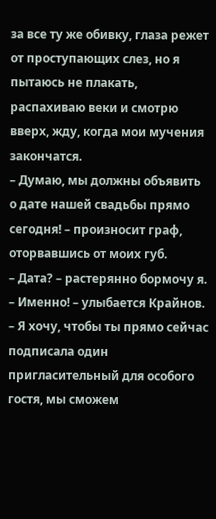за все ту же обивку, глаза режет от проступающих слез, но я пытаюсь не плакать, распахиваю веки и смотрю вверх, жду, когда мои мучения закончатся.
– Думаю, мы должны объявить о дате нашей свадьбы прямо сегодня! – произносит граф, оторвавшись от моих губ.
– Дата? – растерянно бормочу я.
– Именно! – улыбается Крайнов. – Я хочу, чтобы ты прямо сейчас подписала один пригласительный для особого гостя, мы сможем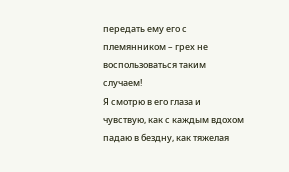передать ему его с племянником – грех не воспользоваться таким случаем!
Я смотрю в его глаза и чувствую, как с каждым вдохом падаю в бездну, как тяжелая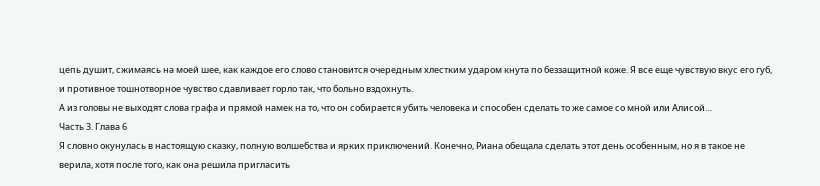цепь душит, сжимаясь на моей шее, как каждое его слово становится очередным хлестким ударом кнута по беззащитной коже. Я все еще чувствую вкус его губ, и противное тошнотворное чувство сдавливает горло так, что больно вздохнуть.
А из головы не выходят слова графа и прямой намек на то, что он собирается убить человека и способен сделать то же самое со мной или Алисой…
Часть 3. Глава 6
Я словно окунулась в настоящую сказку, полную волшебства и ярких приключений. Конечно, Риана обещала сделать этот день особенным, но я в такое не верила, хотя после того, как она решила пригласить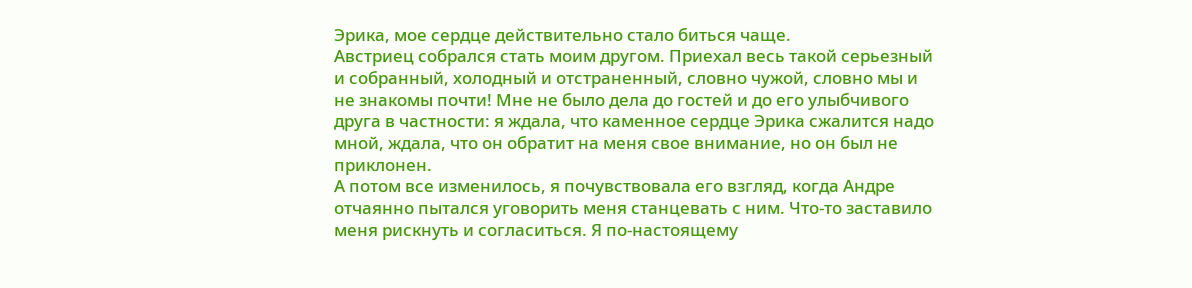Эрика, мое сердце действительно стало биться чаще.
Австриец собрался стать моим другом. Приехал весь такой серьезный и собранный, холодный и отстраненный, словно чужой, словно мы и не знакомы почти! Мне не было дела до гостей и до его улыбчивого друга в частности: я ждала, что каменное сердце Эрика сжалится надо мной, ждала, что он обратит на меня свое внимание, но он был не приклонен.
А потом все изменилось, я почувствовала его взгляд, когда Андре отчаянно пытался уговорить меня станцевать с ним. Что-то заставило меня рискнуть и согласиться. Я по-настоящему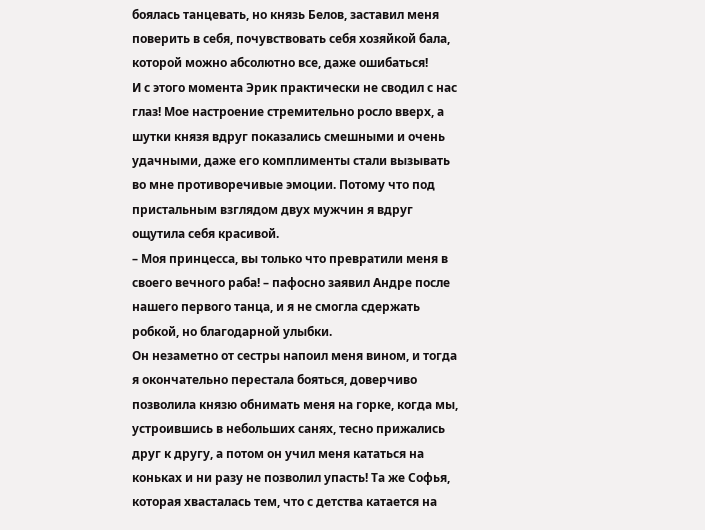боялась танцевать, но князь Белов, заставил меня поверить в себя, почувствовать себя хозяйкой бала, которой можно абсолютно все, даже ошибаться!
И с этого момента Эрик практически не сводил с нас глаз! Мое настроение стремительно росло вверх, а шутки князя вдруг показались смешными и очень удачными, даже его комплименты стали вызывать во мне противоречивые эмоции. Потому что под пристальным взглядом двух мужчин я вдруг ощутила себя красивой.
– Моя принцесса, вы только что превратили меня в своего вечного раба! – пафосно заявил Андре после нашего первого танца, и я не смогла сдержать робкой, но благодарной улыбки.
Он незаметно от сестры напоил меня вином, и тогда я окончательно перестала бояться, доверчиво позволила князю обнимать меня на горке, когда мы, устроившись в небольших санях, тесно прижались друг к другу, а потом он учил меня кататься на коньках и ни разу не позволил упасть! Та же Софья, которая хвасталась тем, что с детства катается на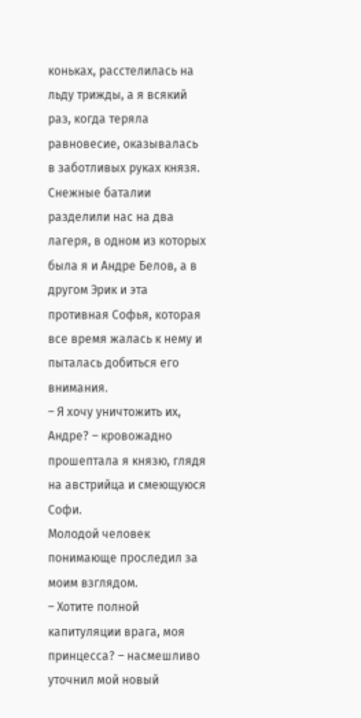коньках, расстелилась на льду трижды, а я всякий раз, когда теряла равновесие, оказывалась в заботливых руках князя.
Снежные баталии разделили нас на два лагеря, в одном из которых была я и Андре Белов, а в другом Эрик и эта противная Софья, которая все время жалась к нему и пыталась добиться его внимания.
– Я хочу уничтожить их, Андре? – кровожадно прошептала я князю, глядя на австрийца и смеющуюся Софи.
Молодой человек понимающе проследил за моим взглядом.
– Хотите полной капитуляции врага, моя принцесса? – насмешливо уточнил мой новый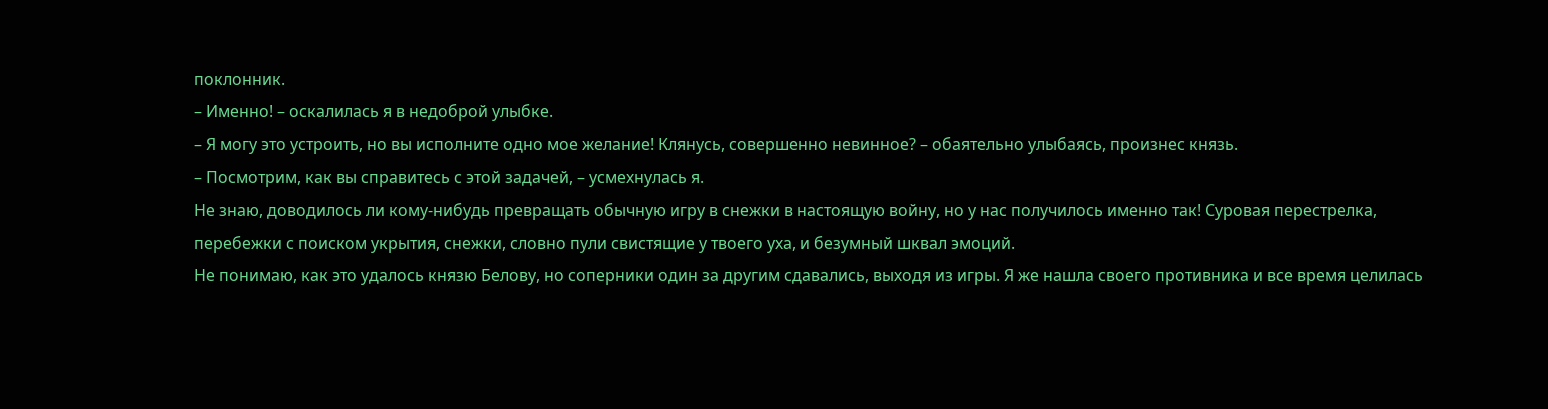поклонник.
– Именно! – оскалилась я в недоброй улыбке.
– Я могу это устроить, но вы исполните одно мое желание! Клянусь, совершенно невинное? – обаятельно улыбаясь, произнес князь.
– Посмотрим, как вы справитесь с этой задачей, – усмехнулась я.
Не знаю, доводилось ли кому-нибудь превращать обычную игру в снежки в настоящую войну, но у нас получилось именно так! Суровая перестрелка, перебежки с поиском укрытия, снежки, словно пули свистящие у твоего уха, и безумный шквал эмоций.
Не понимаю, как это удалось князю Белову, но соперники один за другим сдавались, выходя из игры. Я же нашла своего противника и все время целилась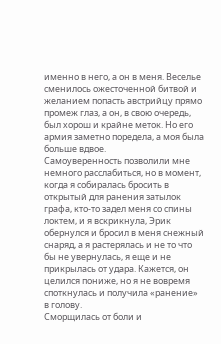именно в него, а он в меня. Веселье сменилось ожесточенной битвой и желанием попасть австрийцу прямо промеж глаз, а он, в свою очередь, был хорош и крайне меток. Но его армия заметно поредела, а моя была больше вдвое.
Самоуверенность позволили мне немного расслабиться, но в момент, когда я собиралась бросить в открытый для ранения затылок графа, кто-то задел меня со спины локтем, и я вскрикнула, Эрик обернулся и бросил в меня снежный снаряд, а я растерялась и не то что бы не увернулась, я еще и не прикрылась от удара. Кажется, он целился пониже, но я не вовремя споткнулась и получила «ранение» в голову.
Сморщилась от боли и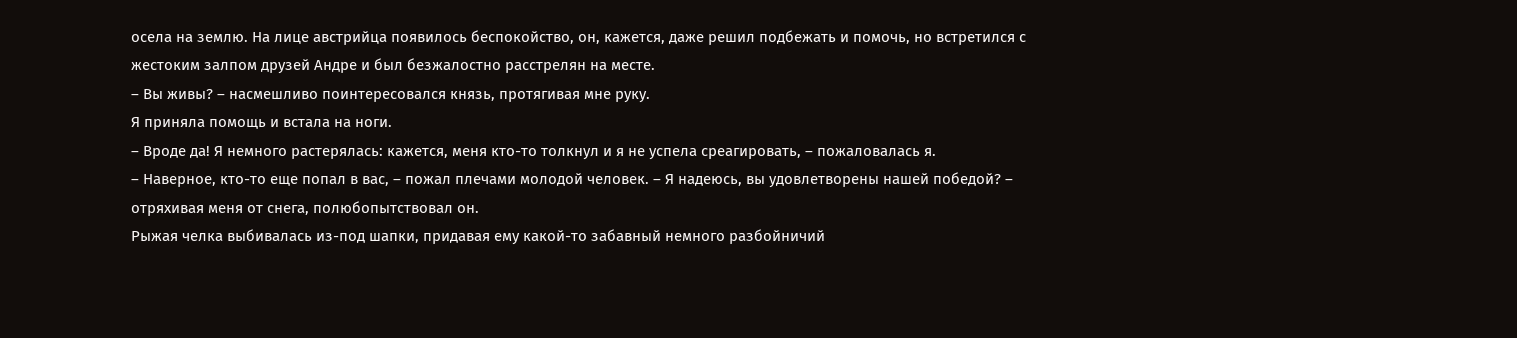осела на землю. На лице австрийца появилось беспокойство, он, кажется, даже решил подбежать и помочь, но встретился с жестоким залпом друзей Андре и был безжалостно расстрелян на месте.
– Вы живы? – насмешливо поинтересовался князь, протягивая мне руку.
Я приняла помощь и встала на ноги.
– Вроде да! Я немного растерялась: кажется, меня кто-то толкнул и я не успела среагировать, – пожаловалась я.
– Наверное, кто-то еще попал в вас, – пожал плечами молодой человек. – Я надеюсь, вы удовлетворены нашей победой? – отряхивая меня от снега, полюбопытствовал он.
Рыжая челка выбивалась из-под шапки, придавая ему какой-то забавный немного разбойничий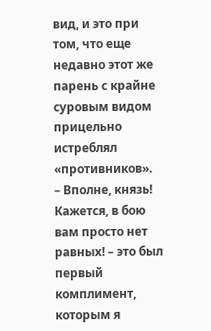вид, и это при том, что еще недавно этот же парень с крайне суровым видом прицельно истреблял «противников».
– Вполне, князь! Кажется, в бою вам просто нет равных! – это был первый комплимент, которым я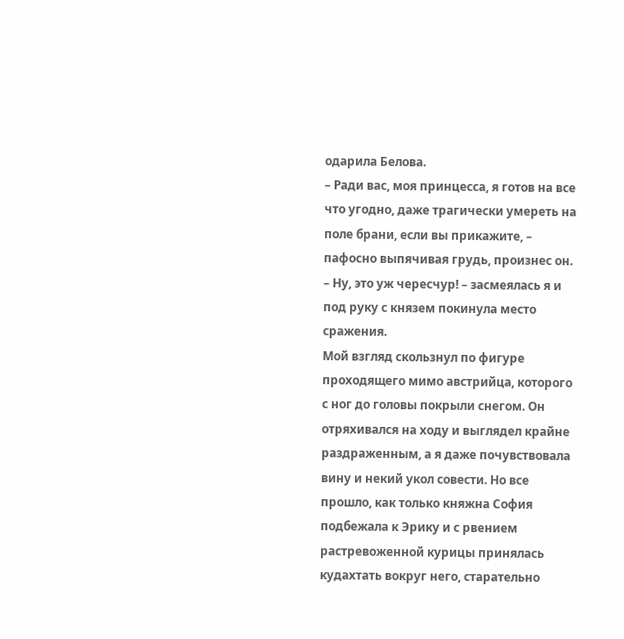одарила Белова.
– Ради вас, моя принцесса, я готов на все что угодно, даже трагически умереть на поле брани, если вы прикажите, – пафосно выпячивая грудь, произнес он.
– Ну, это уж чересчур! – засмеялась я и под руку с князем покинула место сражения.
Мой взгляд скользнул по фигуре проходящего мимо австрийца, которого с ног до головы покрыли снегом. Он отряхивался на ходу и выглядел крайне раздраженным, а я даже почувствовала вину и некий укол совести. Но все прошло, как только княжна София подбежала к Эрику и с рвением растревоженной курицы принялась кудахтать вокруг него, старательно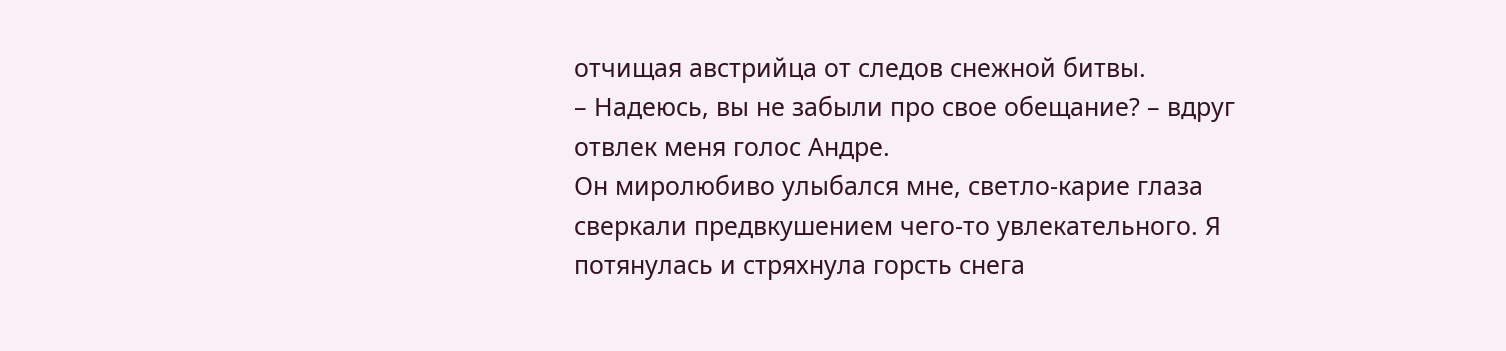отчищая австрийца от следов снежной битвы.
– Надеюсь, вы не забыли про свое обещание? – вдруг отвлек меня голос Андре.
Он миролюбиво улыбался мне, светло-карие глаза сверкали предвкушением чего-то увлекательного. Я потянулась и стряхнула горсть снега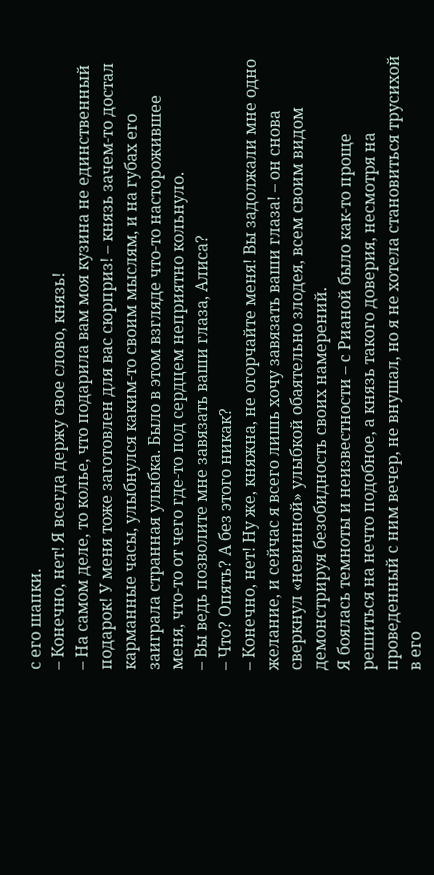с его шапки.
– Конечно, нет! Я всегда держу свое слово, князь!
– На самом деле, то колье, что подарила вам моя кузина не единственный подарок! У меня тоже заготовлен для вас сюрприз! – князь зачем-то достал карманные часы, улыбнулся каким-то своим мыслям, и на губах его заиграла странная улыбка. Было в этом взгляде что-то насторожившее меня, что-то от чего где-то под сердцем неприятно кольнуло.
– Вы ведь позволите мне завязать ваши глаза, Алиса?
– Что? Опять? А без этого никак?
– Конечно, нет! Ну же, княжна, не огорчайте меня! Вы задолжали мне одно желание, и сейчас я всего лишь хочу завязать ваши глаза! – он снова сверкнул «невинной» улыбкой обаятельно злодея, всем своим видом демонстрируя безобидность своих намерений.
Я боялась темноты и неизвестности – с Рианой было как-то проще решиться на нечто подобное, а князь такого доверия, несмотря на проведенный с ним вечер, не внушал, но я не хотела становиться трусихой в его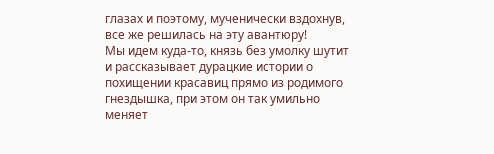глазах и поэтому, мученически вздохнув, все же решилась на эту авантюру!
Мы идем куда-то, князь без умолку шутит и рассказывает дурацкие истории о похищении красавиц прямо из родимого гнездышка, при этом он так умильно меняет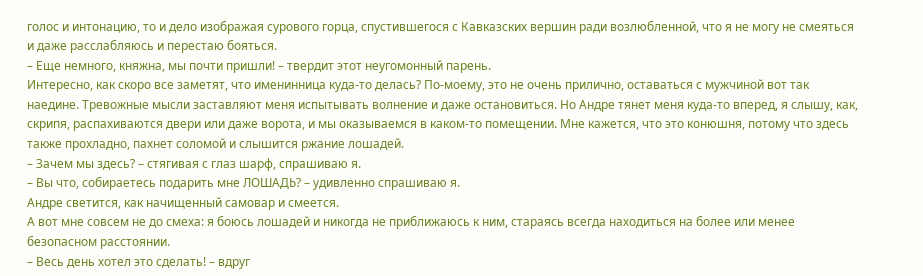голос и интонацию, то и дело изображая сурового горца, спустившегося с Кавказских вершин ради возлюбленной, что я не могу не смеяться и даже расслабляюсь и перестаю бояться.
– Еще немного, княжна, мы почти пришли! – твердит этот неугомонный парень.
Интересно, как скоро все заметят, что именинница куда-то делась? По-моему, это не очень прилично, оставаться с мужчиной вот так наедине. Тревожные мысли заставляют меня испытывать волнение и даже остановиться. Но Андре тянет меня куда-то вперед, я слышу, как, скрипя, распахиваются двери или даже ворота, и мы оказываемся в каком-то помещении. Мне кажется, что это конюшня, потому что здесь также прохладно, пахнет соломой и слышится ржание лошадей.
– Зачем мы здесь? – стягивая с глаз шарф, спрашиваю я.
– Вы что, собираетесь подарить мне ЛОШАДЬ? – удивленно спрашиваю я.
Андре светится, как начищенный самовар и смеется.
А вот мне совсем не до смеха: я боюсь лошадей и никогда не приближаюсь к ним, стараясь всегда находиться на более или менее безопасном расстоянии.
– Весь день хотел это сделать! – вдруг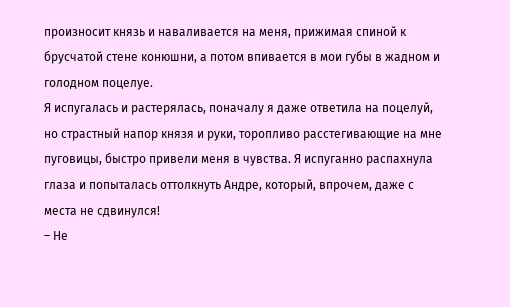произносит князь и наваливается на меня, прижимая спиной к брусчатой стене конюшни, а потом впивается в мои губы в жадном и голодном поцелуе.
Я испугалась и растерялась, поначалу я даже ответила на поцелуй, но страстный напор князя и руки, торопливо расстегивающие на мне пуговицы, быстро привели меня в чувства. Я испуганно распахнула глаза и попыталась оттолкнуть Андре, который, впрочем, даже с места не сдвинулся!
– Не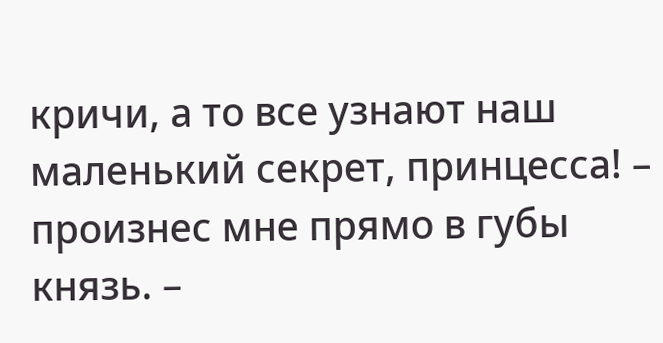кричи, а то все узнают наш маленький секрет, принцесса! – произнес мне прямо в губы князь. –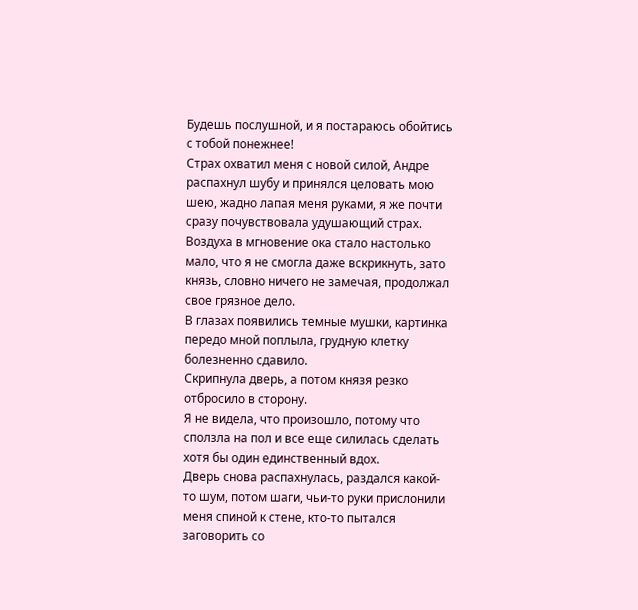Будешь послушной, и я постараюсь обойтись с тобой понежнее!
Страх охватил меня с новой силой, Андре распахнул шубу и принялся целовать мою шею, жадно лапая меня руками, я же почти сразу почувствовала удушающий страх. Воздуха в мгновение ока стало настолько мало, что я не смогла даже вскрикнуть, зато князь, словно ничего не замечая, продолжал свое грязное дело.
В глазах появились темные мушки, картинка передо мной поплыла, грудную клетку болезненно сдавило.
Скрипнула дверь, а потом князя резко отбросило в сторону.
Я не видела, что произошло, потому что сползла на пол и все еще силилась сделать хотя бы один единственный вдох.
Дверь снова распахнулась, раздался какой-то шум, потом шаги, чьи-то руки прислонили меня спиной к стене, кто-то пытался заговорить со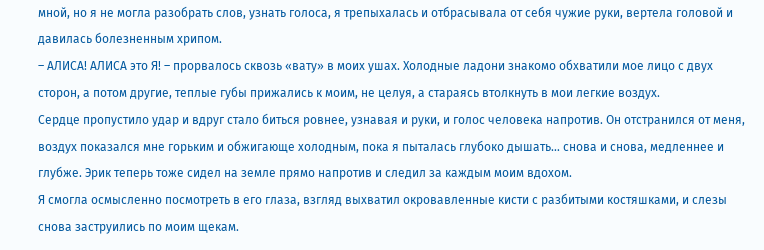мной, но я не могла разобрать слов, узнать голоса, я трепыхалась и отбрасывала от себя чужие руки, вертела головой и давилась болезненным хрипом.
– АЛИСА! АЛИСА это Я! – прорвалось сквозь «вату» в моих ушах. Холодные ладони знакомо обхватили мое лицо с двух сторон, а потом другие, теплые губы прижались к моим, не целуя, а стараясь втолкнуть в мои легкие воздух.
Сердце пропустило удар и вдруг стало биться ровнее, узнавая и руки, и голос человека напротив. Он отстранился от меня, воздух показался мне горьким и обжигающе холодным, пока я пыталась глубоко дышать… снова и снова, медленнее и глубже. Эрик теперь тоже сидел на земле прямо напротив и следил за каждым моим вдохом.
Я смогла осмысленно посмотреть в его глаза, взгляд выхватил окровавленные кисти с разбитыми костяшками, и слезы снова заструились по моим щекам.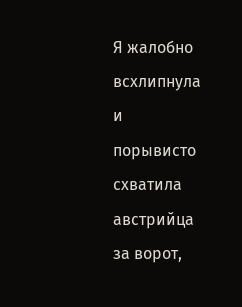Я жалобно всхлипнула и порывисто схватила австрийца за ворот,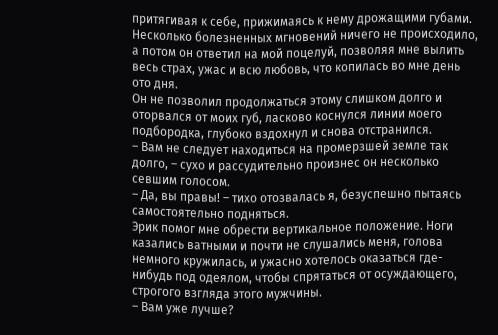притягивая к себе, прижимаясь к нему дрожащими губами. Несколько болезненных мгновений ничего не происходило, а потом он ответил на мой поцелуй, позволяя мне вылить весь страх, ужас и всю любовь, что копилась во мне день ото дня.
Он не позволил продолжаться этому слишком долго и оторвался от моих губ, ласково коснулся линии моего подбородка, глубоко вздохнул и снова отстранился.
– Вам не следует находиться на промерзшей земле так долго, – сухо и рассудительно произнес он несколько севшим голосом.
– Да, вы правы! – тихо отозвалась я, безуспешно пытаясь самостоятельно подняться.
Эрик помог мне обрести вертикальное положение. Ноги казались ватными и почти не слушались меня, голова немного кружилась, и ужасно хотелось оказаться где-нибудь под одеялом, чтобы спрятаться от осуждающего, строгого взгляда этого мужчины.
– Вам уже лучше?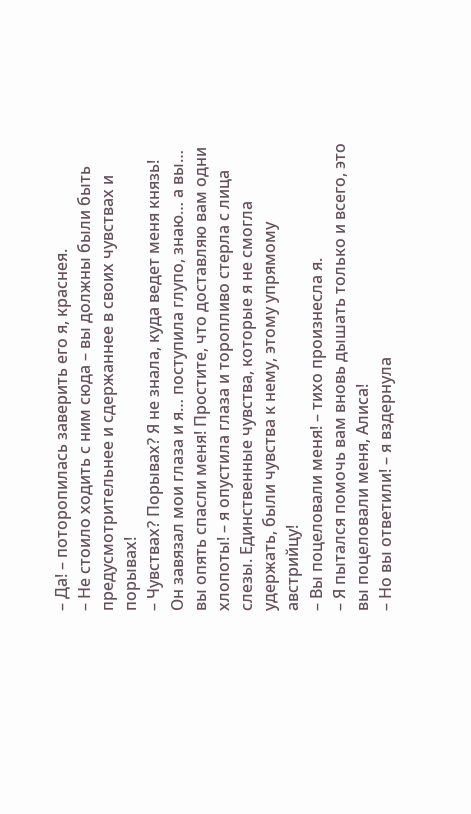– Да! – поторопилась заверить его я, краснея.
– Не стоило ходить с ним сюда – вы должны были быть предусмотрительнее и сдержаннее в своих чувствах и порывах!
– Чувствах? Порывах? Я не знала, куда ведет меня князь! Он завязал мои глаза и я… поступила глупо, знаю… а вы… вы опять спасли меня! Простите, что доставляю вам одни хлопоты! – я опустила глаза и торопливо стерла с лица слезы. Единственные чувства, которые я не смогла удержать, были чувства к нему, этому упрямому австрийцу!
– Вы поцеловали меня! – тихо произнесла я.
– Я пытался помочь вам вновь дышать только и всего, это вы поцеловали меня, Алиса!
– Но вы ответили! – я вздернула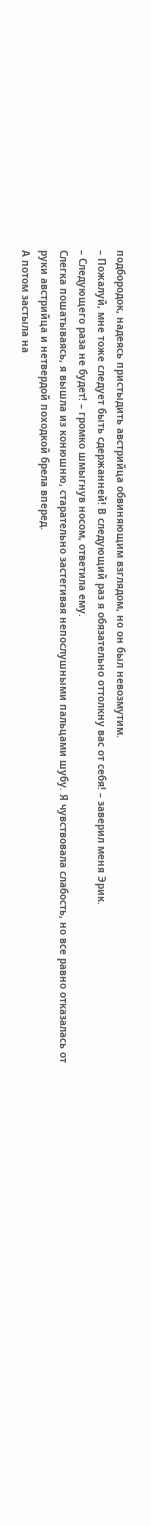подбородок, надеясь пристыдить австрийца обвиняющим взглядом, но он был невозмутим.
– Пожалуй, мне тоже следует быть сдержанней! В следующий раз я обязательно оттолкну вас от себя! – заверил меня Эрик.
– Следующего раза не будет! – громко шмыгнув носом, ответила ему.
Слегка пошатываясь, я вышла из конюшню, старательно застегивая непослушными пальцами шубу. Я чувствовала слабость, но все равно отказалась от руки австрийца и нетвердой походкой брела вперед.
А потом застыла на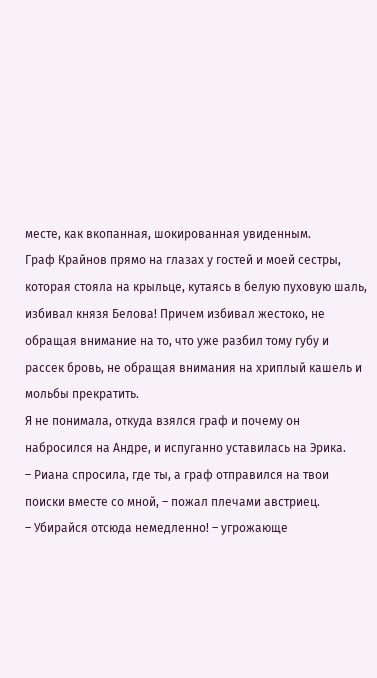месте, как вкопанная, шокированная увиденным.
Граф Крайнов прямо на глазах у гостей и моей сестры, которая стояла на крыльце, кутаясь в белую пуховую шаль, избивал князя Белова! Причем избивал жестоко, не обращая внимание на то, что уже разбил тому губу и рассек бровь, не обращая внимания на хриплый кашель и мольбы прекратить.
Я не понимала, откуда взялся граф и почему он набросился на Андре, и испуганно уставилась на Эрика.
– Риана спросила, где ты, а граф отправился на твои поиски вместе со мной, – пожал плечами австриец.
– Убирайся отсюда немедленно! – угрожающе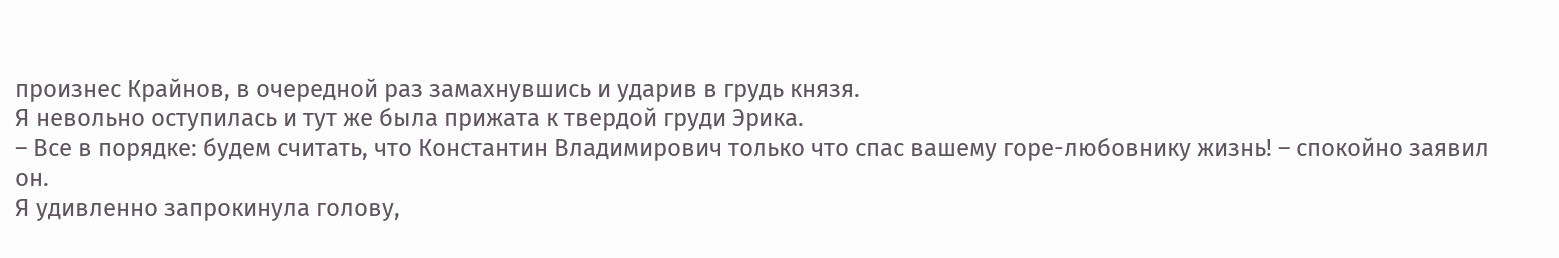произнес Крайнов, в очередной раз замахнувшись и ударив в грудь князя.
Я невольно оступилась и тут же была прижата к твердой груди Эрика.
– Все в порядке: будем считать, что Константин Владимирович только что спас вашему горе-любовнику жизнь! – спокойно заявил он.
Я удивленно запрокинула голову,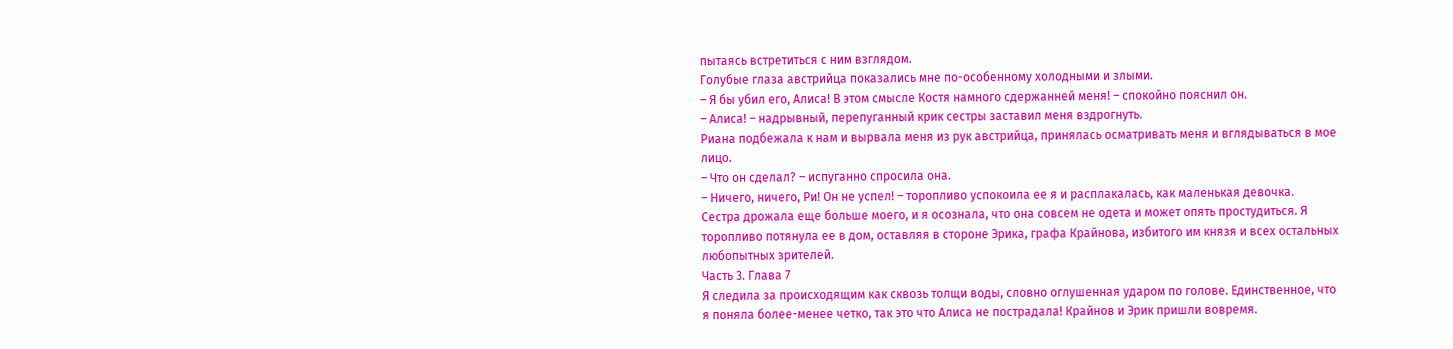пытаясь встретиться с ним взглядом.
Голубые глаза австрийца показались мне по-особенному холодными и злыми.
– Я бы убил его, Алиса! В этом смысле Костя намного сдержанней меня! – спокойно пояснил он.
– Алиса! – надрывный, перепуганный крик сестры заставил меня вздрогнуть.
Риана подбежала к нам и вырвала меня из рук австрийца, принялась осматривать меня и вглядываться в мое лицо.
– Что он сделал? – испуганно спросила она.
– Ничего, ничего, Ри! Он не успел! – торопливо успокоила ее я и расплакалась, как маленькая девочка.
Сестра дрожала еще больше моего, и я осознала, что она совсем не одета и может опять простудиться. Я торопливо потянула ее в дом, оставляя в стороне Эрика, графа Крайнова, избитого им князя и всех остальных любопытных зрителей.
Часть 3. Глава 7
Я следила за происходящим как сквозь толщи воды, словно оглушенная ударом по голове. Единственное, что я поняла более-менее четко, так это что Алиса не пострадала! Крайнов и Эрик пришли вовремя.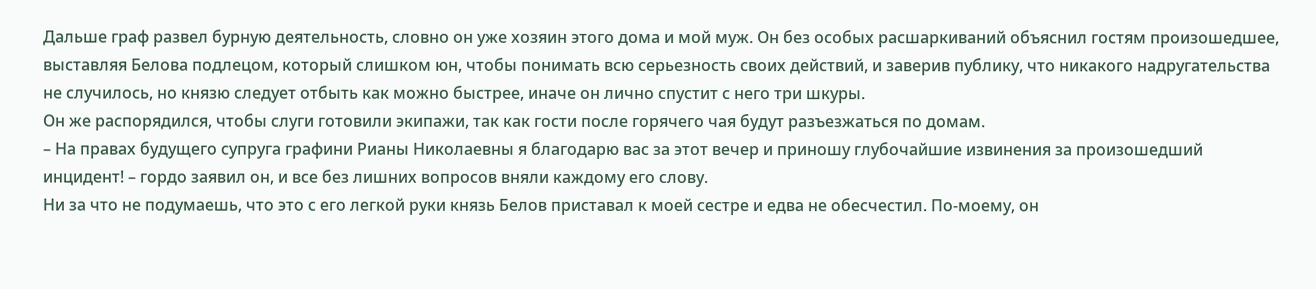Дальше граф развел бурную деятельность, словно он уже хозяин этого дома и мой муж. Он без особых расшаркиваний объяснил гостям произошедшее, выставляя Белова подлецом, который слишком юн, чтобы понимать всю серьезность своих действий, и заверив публику, что никакого надругательства не случилось, но князю следует отбыть как можно быстрее, иначе он лично спустит с него три шкуры.
Он же распорядился, чтобы слуги готовили экипажи, так как гости после горячего чая будут разъезжаться по домам.
– На правах будущего супруга графини Рианы Николаевны я благодарю вас за этот вечер и приношу глубочайшие извинения за произошедший инцидент! – гордо заявил он, и все без лишних вопросов вняли каждому его слову.
Ни за что не подумаешь, что это с его легкой руки князь Белов приставал к моей сестре и едва не обесчестил. По-моему, он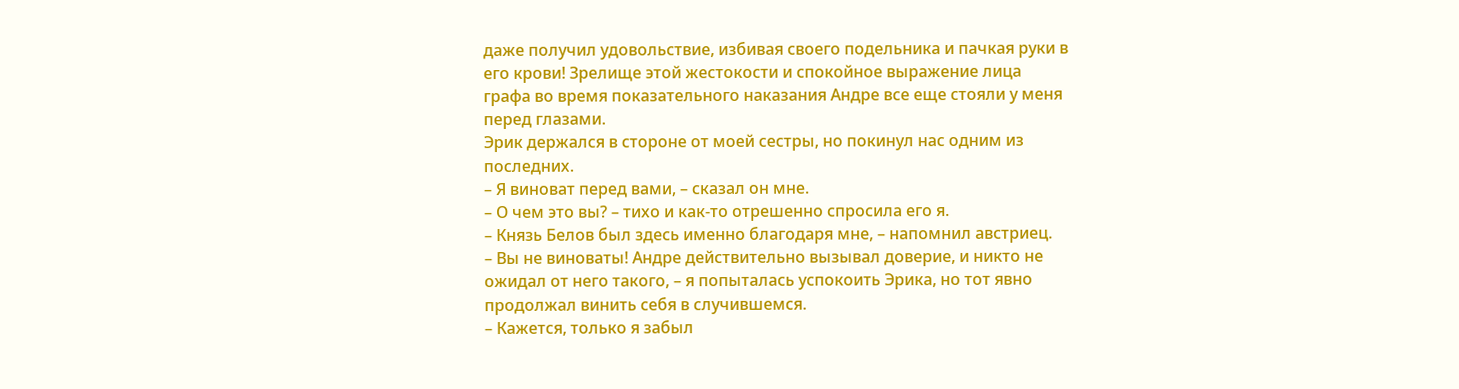даже получил удовольствие, избивая своего подельника и пачкая руки в его крови! Зрелище этой жестокости и спокойное выражение лица графа во время показательного наказания Андре все еще стояли у меня перед глазами.
Эрик держался в стороне от моей сестры, но покинул нас одним из последних.
– Я виноват перед вами, – сказал он мне.
– О чем это вы? – тихо и как-то отрешенно спросила его я.
– Князь Белов был здесь именно благодаря мне, – напомнил австриец.
– Вы не виноваты! Андре действительно вызывал доверие, и никто не ожидал от него такого, – я попыталась успокоить Эрика, но тот явно продолжал винить себя в случившемся.
– Кажется, только я забыл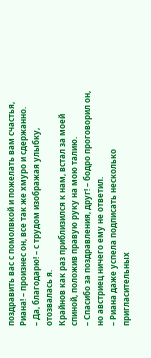поздравить вас с помолвкой и пожелать вам счастья, Риана! – произнес он, все так же хмуро и сдержанно.
– Да, благодарю! – с трудом изображая улыбку, отозвалась я.
Крайнов как раз приблизился к нам, встал за моей спиной, положив правую руку на мою талию.
– Спасибо за поздравления, друг! – бодро проговорил он, но австриец ничего ему не ответил.
– Риана даже успела подписать несколько пригласительных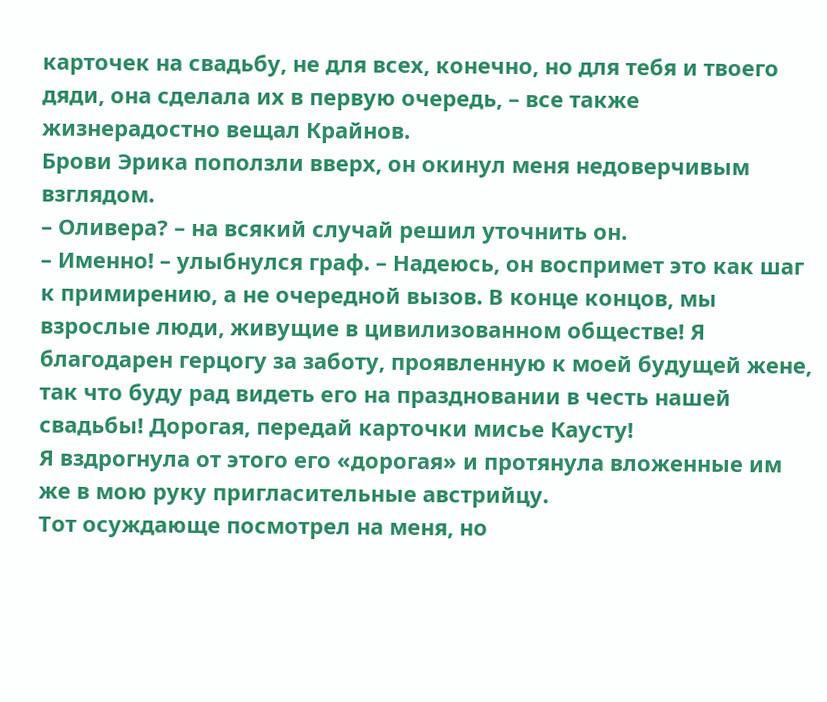карточек на свадьбу, не для всех, конечно, но для тебя и твоего дяди, она сделала их в первую очередь, – все также жизнерадостно вещал Крайнов.
Брови Эрика поползли вверх, он окинул меня недоверчивым взглядом.
– Оливера? – на всякий случай решил уточнить он.
– Именно! – улыбнулся граф. – Надеюсь, он воспримет это как шаг к примирению, а не очередной вызов. В конце концов, мы взрослые люди, живущие в цивилизованном обществе! Я благодарен герцогу за заботу, проявленную к моей будущей жене, так что буду рад видеть его на праздновании в честь нашей свадьбы! Дорогая, передай карточки мисье Каусту!
Я вздрогнула от этого его «дорогая» и протянула вложенные им же в мою руку пригласительные австрийцу.
Тот осуждающе посмотрел на меня, но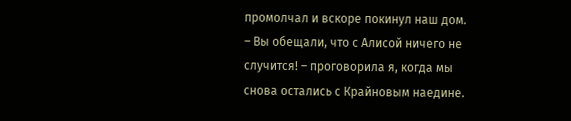промолчал и вскоре покинул наш дом.
– Вы обещали, что с Алисой ничего не случится! – проговорила я, когда мы снова остались с Крайновым наедине.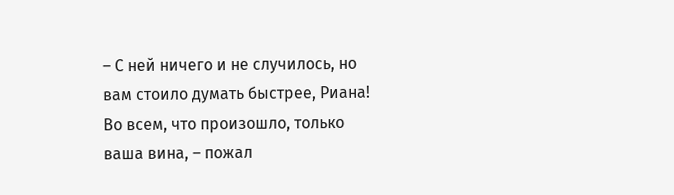– С ней ничего и не случилось, но вам стоило думать быстрее, Риана! Во всем, что произошло, только ваша вина, – пожал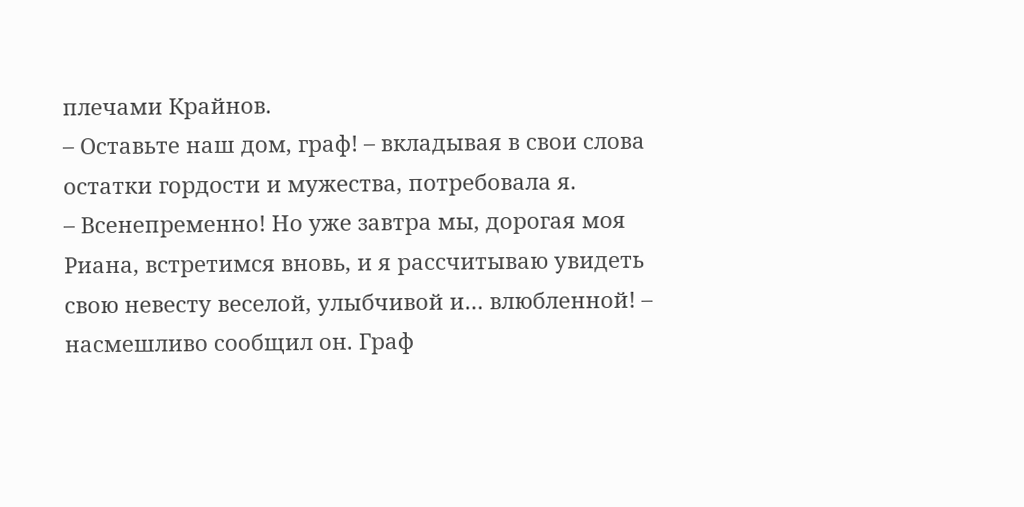плечами Крайнов.
– Оставьте наш дом, граф! – вкладывая в свои слова остатки гордости и мужества, потребовала я.
– Всенепременно! Но уже завтра мы, дорогая моя Риана, встретимся вновь, и я рассчитываю увидеть свою невесту веселой, улыбчивой и… влюбленной! – насмешливо сообщил он. Граф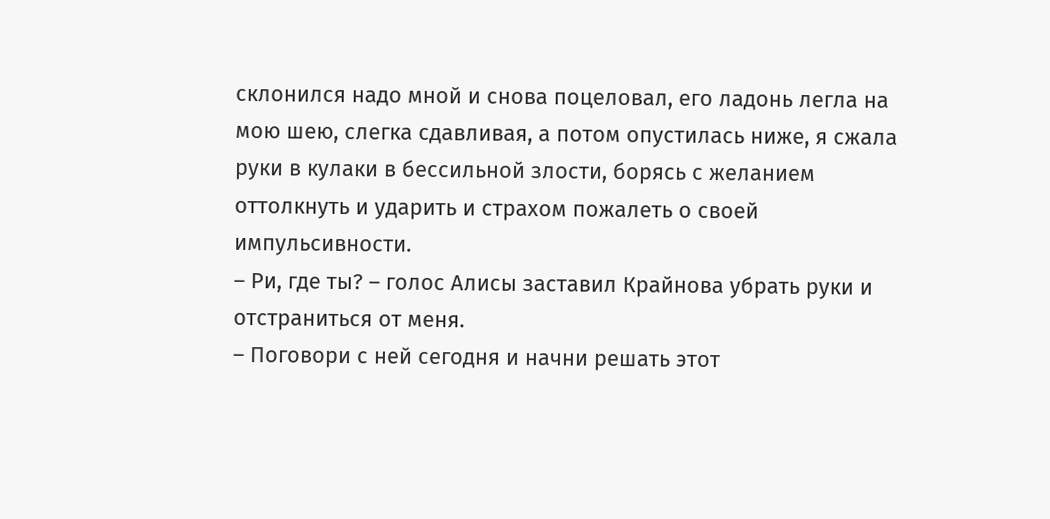склонился надо мной и снова поцеловал, его ладонь легла на мою шею, слегка сдавливая, а потом опустилась ниже, я сжала руки в кулаки в бессильной злости, борясь с желанием оттолкнуть и ударить и страхом пожалеть о своей импульсивности.
– Ри, где ты? – голос Алисы заставил Крайнова убрать руки и отстраниться от меня.
– Поговори с ней сегодня и начни решать этот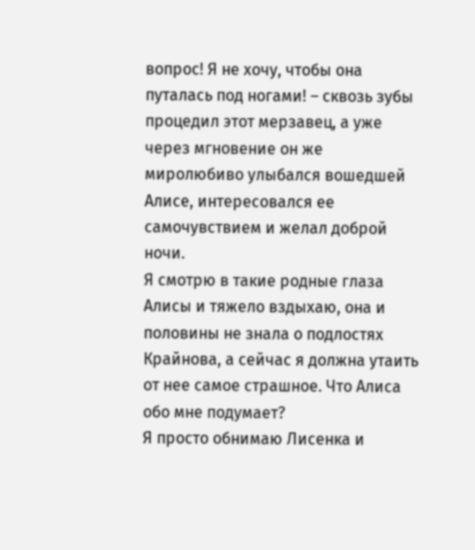вопрос! Я не хочу, чтобы она путалась под ногами! – сквозь зубы процедил этот мерзавец, а уже через мгновение он же миролюбиво улыбался вошедшей Алисе, интересовался ее самочувствием и желал доброй ночи.
Я смотрю в такие родные глаза Алисы и тяжело вздыхаю, она и половины не знала о подлостях Крайнова, а сейчас я должна утаить от нее самое страшное. Что Алиса обо мне подумает?
Я просто обнимаю Лисенка и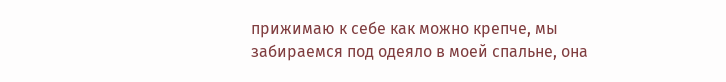прижимаю к себе как можно крепче, мы забираемся под одеяло в моей спальне, она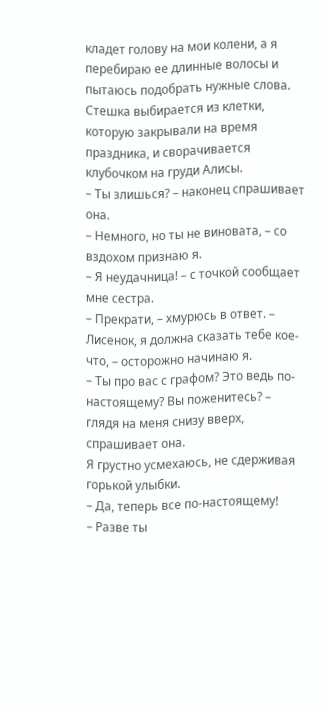кладет голову на мои колени, а я перебираю ее длинные волосы и пытаюсь подобрать нужные слова. Стешка выбирается из клетки, которую закрывали на время праздника, и сворачивается клубочком на груди Алисы.
– Ты злишься? – наконец спрашивает она.
– Немного, но ты не виновата, – со вздохом признаю я.
– Я неудачница! – с точкой сообщает мне сестра.
– Прекрати, – хмурюсь в ответ. – Лисенок, я должна сказать тебе кое-что, – осторожно начинаю я.
– Ты про вас с графом? Это ведь по-настоящему? Вы поженитесь? – глядя на меня снизу вверх, спрашивает она.
Я грустно усмехаюсь, не сдерживая горькой улыбки.
– Да, теперь все по-настоящему!
– Разве ты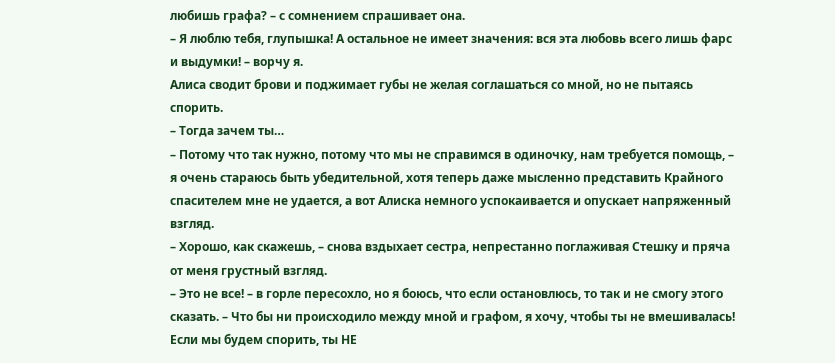любишь графа? – с сомнением спрашивает она.
– Я люблю тебя, глупышка! А остальное не имеет значения: вся эта любовь всего лишь фарс и выдумки! – ворчу я.
Алиса сводит брови и поджимает губы не желая соглашаться со мной, но не пытаясь спорить.
– Тогда зачем ты…
– Потому что так нужно, потому что мы не справимся в одиночку, нам требуется помощь, – я очень стараюсь быть убедительной, хотя теперь даже мысленно представить Крайного спасителем мне не удается, а вот Алиска немного успокаивается и опускает напряженный взгляд.
– Хорошо, как скажешь, – снова вздыхает сестра, непрестанно поглаживая Стешку и пряча от меня грустный взгляд.
– Это не все! – в горле пересохло, но я боюсь, что если остановлюсь, то так и не смогу этого сказать. – Что бы ни происходило между мной и графом, я хочу, чтобы ты не вмешивалась! Если мы будем спорить, ты НЕ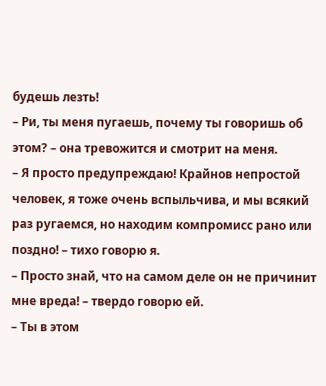будешь лезть!
– Ри, ты меня пугаешь, почему ты говоришь об этом? – она тревожится и смотрит на меня.
– Я просто предупреждаю! Крайнов непростой человек, я тоже очень вспыльчива, и мы всякий раз ругаемся, но находим компромисс рано или поздно! – тихо говорю я.
– Просто знай, что на самом деле он не причинит мне вреда! – твердо говорю ей.
– Ты в этом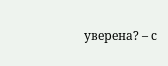уверена? – с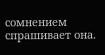сомнением спрашивает она.